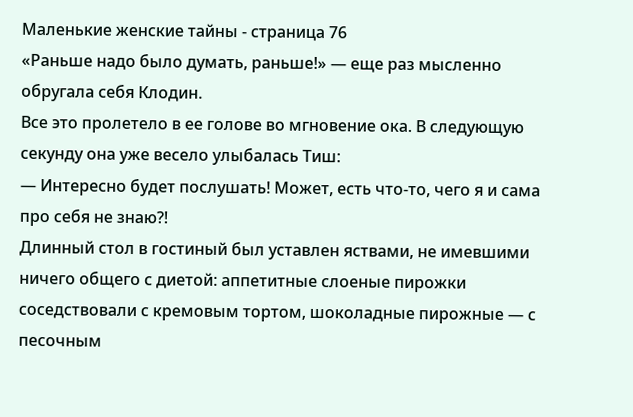Маленькие женские тайны - страница 76
«Раньше надо было думать, раньше!» — еще раз мысленно обругала себя Клодин.
Все это пролетело в ее голове во мгновение ока. В следующую секунду она уже весело улыбалась Тиш:
— Интересно будет послушать! Может, есть что-то, чего я и сама про себя не знаю?!
Длинный стол в гостиный был уставлен яствами, не имевшими ничего общего с диетой: аппетитные слоеные пирожки соседствовали с кремовым тортом, шоколадные пирожные — с песочным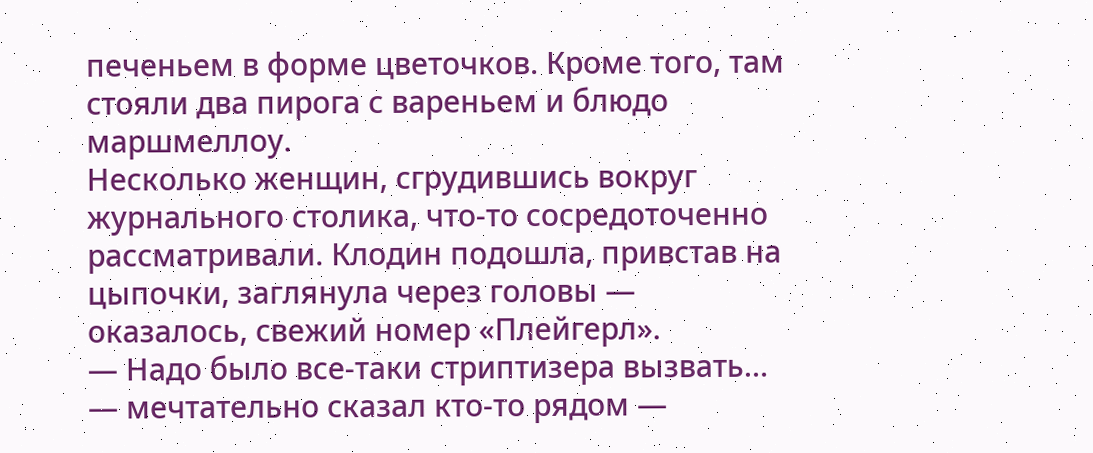печеньем в форме цветочков. Кроме того, там стояли два пирога с вареньем и блюдо маршмеллоу.
Несколько женщин, сгрудившись вокруг журнального столика, что-то сосредоточенно рассматривали. Клодин подошла, привстав на цыпочки, заглянула через головы — оказалось, свежий номер «Плейгерл».
— Надо было все-таки стриптизера вызвать… — мечтательно сказал кто-то рядом —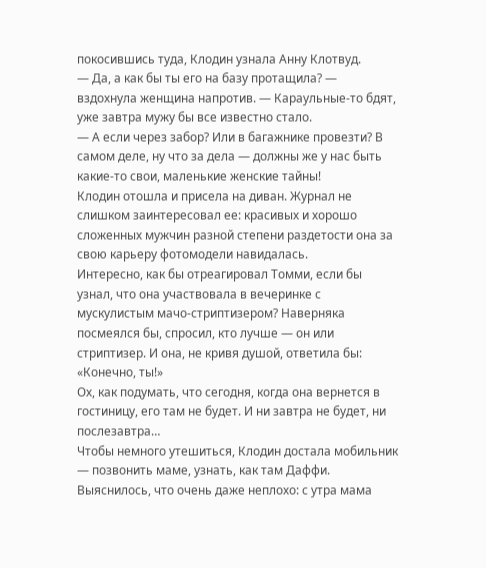покосившись туда, Клодин узнала Анну Клотвуд.
— Да, а как бы ты его на базу протащила? — вздохнула женщина напротив. — Караульные-то бдят, уже завтра мужу бы все известно стало.
— А если через забор? Или в багажнике провезти? В самом деле, ну что за дела — должны же у нас быть какие-то свои, маленькие женские тайны!
Клодин отошла и присела на диван. Журнал не слишком заинтересовал ее: красивых и хорошо сложенных мужчин разной степени раздетости она за свою карьеру фотомодели навидалась.
Интересно, как бы отреагировал Томми, если бы узнал, что она участвовала в вечеринке с мускулистым мачо-стриптизером? Наверняка посмеялся бы, спросил, кто лучше — он или стриптизер. И она, не кривя душой, ответила бы: «Конечно, ты!»
Ох, как подумать, что сегодня, когда она вернется в гостиницу, его там не будет. И ни завтра не будет, ни послезавтра…
Чтобы немного утешиться, Клодин достала мобильник — позвонить маме, узнать, как там Даффи.
Выяснилось, что очень даже неплохо: с утра мама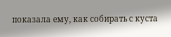показала ему, как собирать с куста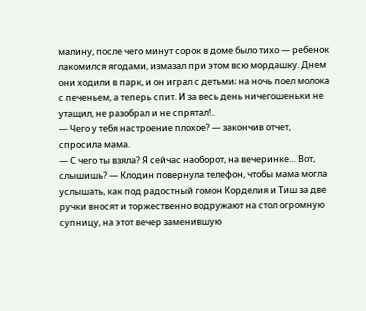малину, после чего минут сорок в доме было тихо — ребенок лакомился ягодами, измазал при этом всю мордашку. Днем они ходили в парк, и он играл с детьми; на ночь поел молока с печеньем, а теперь спит. И за весь день ничегошеньки не утащил, не разобрал и не спрятал!..
— Чего у тебя настроение плохое? — закончив отчет, спросила мама.
— С чего ты взяла? Я сейчас наоборот, на вечеринке… Вот, слышишь? — Клодин повернула телефон, чтобы мама могла услышать, как под радостный гомон Корделия и Тиш за две ручки вносят и торжественно водружают на стол огромную супницу, на этот вечер заменившую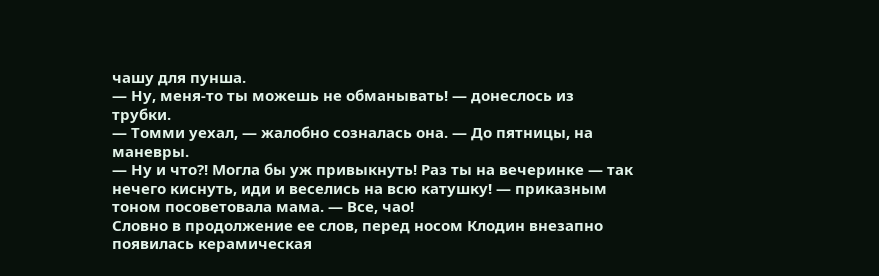чашу для пунша.
— Ну, меня-то ты можешь не обманывать! — донеслось из трубки.
— Томми уехал, — жалобно созналась она. — До пятницы, на маневры.
— Ну и что?! Могла бы уж привыкнуть! Раз ты на вечеринке — так нечего киснуть, иди и веселись на всю катушку! — приказным тоном посоветовала мама. — Все, чао!
Словно в продолжение ее слов, перед носом Клодин внезапно появилась керамическая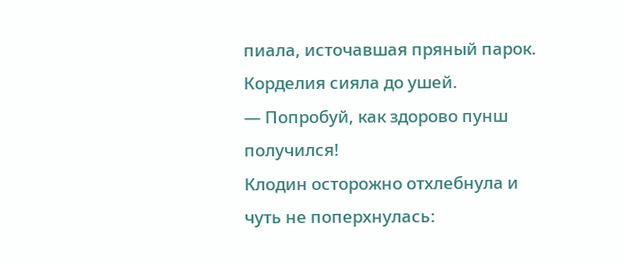пиала, источавшая пряный парок.
Корделия сияла до ушей.
— Попробуй, как здорово пунш получился!
Клодин осторожно отхлебнула и чуть не поперхнулась: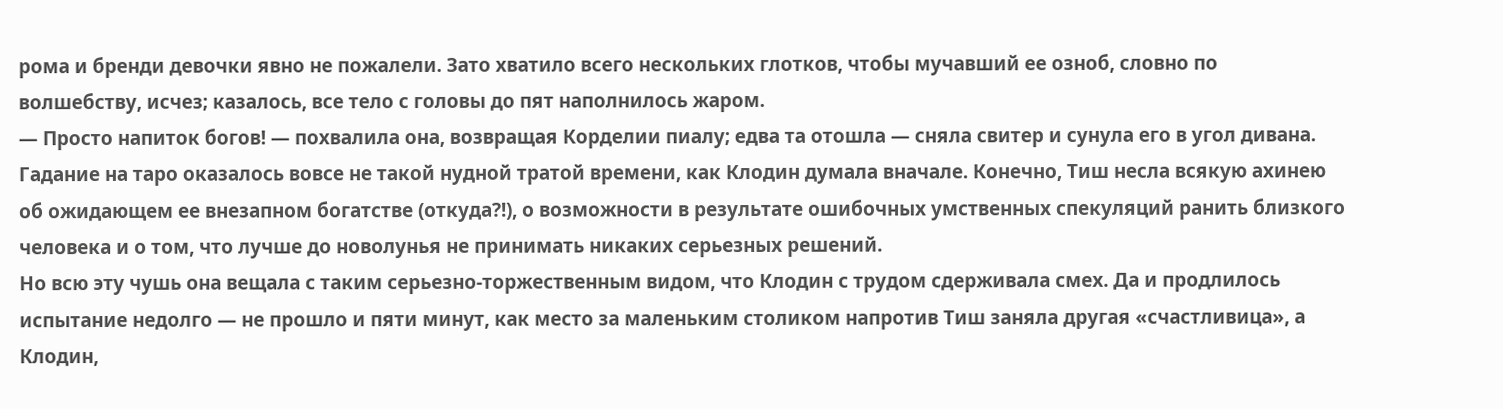рома и бренди девочки явно не пожалели. Зато хватило всего нескольких глотков, чтобы мучавший ее озноб, словно по волшебству, исчез; казалось, все тело с головы до пят наполнилось жаром.
— Просто напиток богов! — похвалила она, возвращая Корделии пиалу; едва та отошла — сняла свитер и сунула его в угол дивана.
Гадание на таро оказалось вовсе не такой нудной тратой времени, как Клодин думала вначале. Конечно, Тиш несла всякую ахинею об ожидающем ее внезапном богатстве (откуда?!), о возможности в результате ошибочных умственных спекуляций ранить близкого человека и о том, что лучше до новолунья не принимать никаких серьезных решений.
Но всю эту чушь она вещала с таким серьезно-торжественным видом, что Клодин с трудом сдерживала смех. Да и продлилось испытание недолго — не прошло и пяти минут, как место за маленьким столиком напротив Тиш заняла другая «счастливица», а Клодин,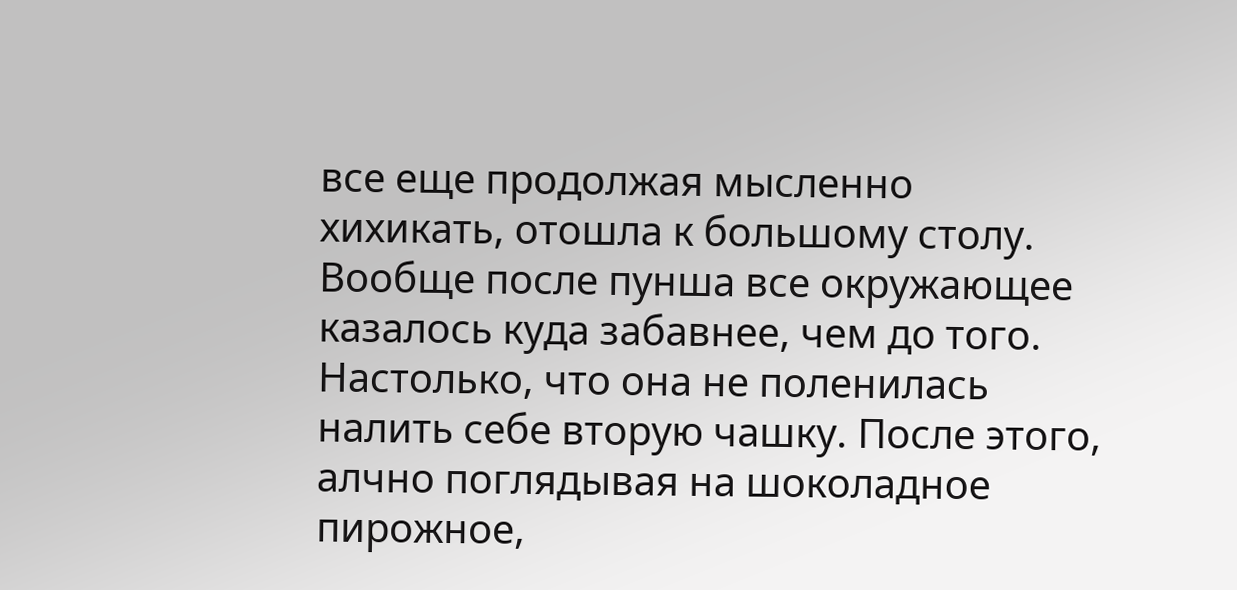все еще продолжая мысленно хихикать, отошла к большому столу.
Вообще после пунша все окружающее казалось куда забавнее, чем до того. Настолько, что она не поленилась налить себе вторую чашку. После этого, алчно поглядывая на шоколадное пирожное,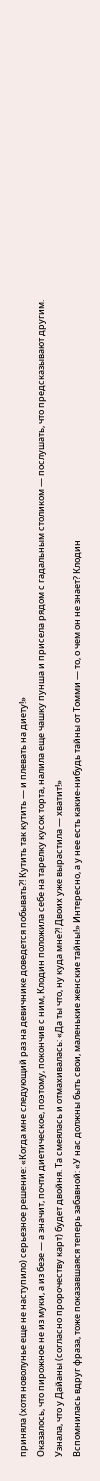приняла (хотя новолунье еще не наступило) серьезное решение: «Когда мне следующий раз на девичнике доведется побывать?! Кутить так кутить — и плевать на диету!»
Оказалось, что пирожное не из муки, а из безе — а значит, почти диетическое, поэтому, покончив с ним, Клодин положила себе на тарелку кусок торта, налила еще чашку пунша и присела рядом с гадальным столиком — послушать, что предсказывают другим.
Узнала, что у Дайаны (согласно пророчеству карт) будет двойня. Та смеялась и отмахивалась: «Да ты что, ну куда мне?! Двоих уже вырастила — хватит!»
Вспомнилась вдруг фраза, тоже показавшаяся теперь забавной: «У нас должны быть свои, маленькие женские тайны!» Интересно, а у нее есть какие-нибудь тайны от Томми — то, о чем он не знает? Клодин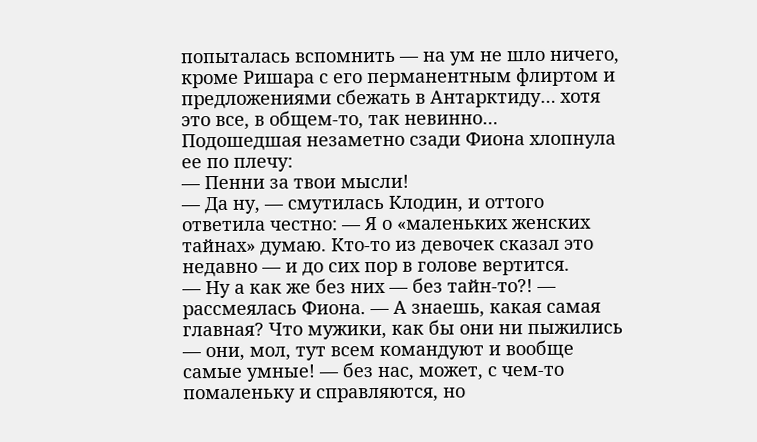попыталась вспомнить — на ум не шло ничего, кроме Ришара с его перманентным флиртом и предложениями сбежать в Антарктиду… хотя это все, в общем-то, так невинно…
Подошедшая незаметно сзади Фиона хлопнула ее по плечу:
— Пенни за твои мысли!
— Да ну, — смутилась Клодин, и оттого ответила честно: — Я о «маленьких женских тайнах» думаю. Кто-то из девочек сказал это недавно — и до сих пор в голове вертится.
— Ну а как же без них — без тайн-то?! — рассмеялась Фиона. — А знаешь, какая самая главная? Что мужики, как бы они ни пыжились — они, мол, тут всем командуют и вообще самые умные! — без нас, может, с чем-то помаленьку и справляются, но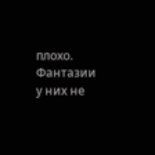плохо. Фантазии у них не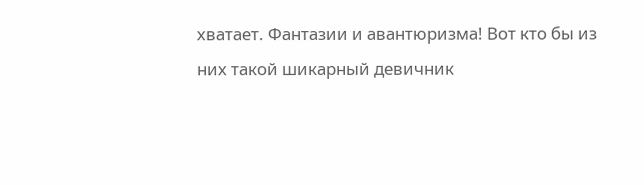хватает. Фантазии и авантюризма! Вот кто бы из них такой шикарный девичник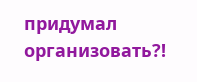придумал организовать?!